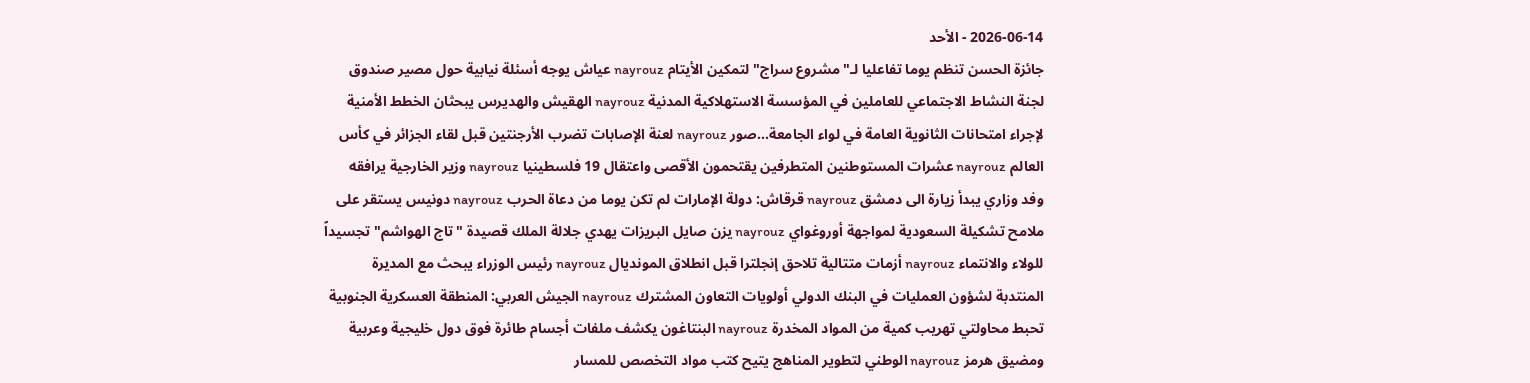2026-06-14 - الأحد
جائزة الحسن تنظم يوما تفاعليا لـ"مشروع سراج" لتمكين الأيتام nayrouz عياش يوجه أسئلة نيابية حول مصير صندوق لجنة النشاط الاجتماعي للعاملين في المؤسسة الاستهلاكية المدنية nayrouz الهقيش والهديرس يبحثان الخطط الأمنية لإجراء امتحانات الثانوية العامة في لواء الجامعة...صور nayrouz لعنة الإصابات تضرب الأرجنتين قبل لقاء الجزائر في كأس العالم nayrouz عشرات المستوطنين المتطرفين يقتحمون الأقصى واعتقال 19 فلسطينيا nayrouz وزير الخارجية يرافقه وفد وزاري يبدأ زيارة الى دمشق nayrouz قرقاش: دولة الإمارات لم تكن يوما من دعاة الحرب nayrouz دونيس يستقر على ملامح تشكيلة السعودية لمواجهة أوروغواي nayrouz يزن صايل البريزات يهدي جلالة الملك قصيدة "تاج الهواشم" تجسيداً للولاء والانتماء nayrouz أزمات متتالية تلاحق إنجلترا قبل انطلاق المونديال nayrouz رئيس الوزراء يبحث مع المديرة المنتدبة لشؤون العمليات في البنك الدولي أولويات التعاون المشترك nayrouz الجيش العربي: المنطقة العسكرية الجنوبية تحبط محاولتي تهريب كمية من المواد المخدرة nayrouz البنتاغون يكشف ملفات أجسام طائرة فوق دول خليجية وعربية ومضيق هرمز nayrouz الوطني لتطوير المناهج يتيح كتب مواد التخصص للمسار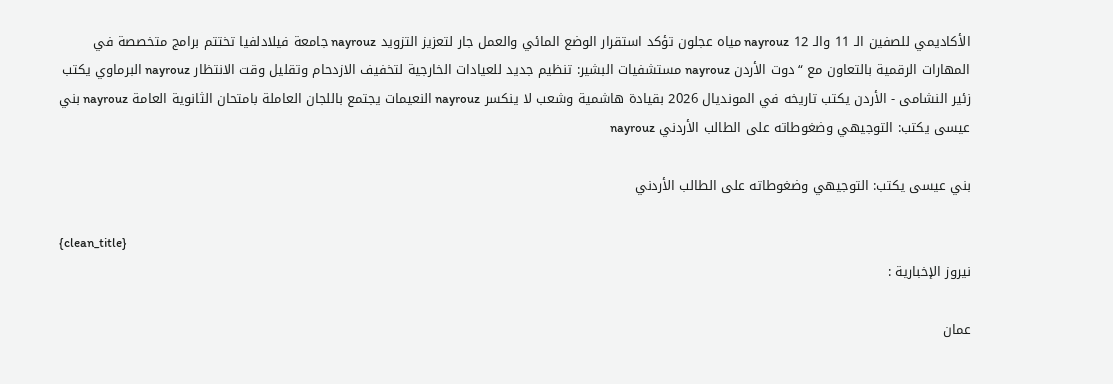الأكاديمي للصفين الـ 11 والـ 12 nayrouz مياه عجلون تؤكد استقرار الوضع المائي والعمل جار لتعزيز التزويد nayrouz جامعة فيلادلفيا تختتم برامج متخصصة في المهارات الرقمية بالتعاون مع “دوت الأردن nayrouz مستشفيات البشير: تنظيم جديد للعيادات الخارجية لتخفيف الازدحام وتقليل وقت الانتظار nayrouz البرماوي يكتب زئير النشامى - الأردن يكتب تاريخه في المونديال 2026 بقيادة هاشمية وشعب لا ينكسر nayrouz النعيمات يجتمع باللجان العاملة بامتحان الثانوية العامة nayrouz بني عيسى يكتب: التوجيهي وضغوطاته على الطالب الأردني nayrouz

بني عيسى يكتب: التوجيهي وضغوطاته على الطالب الأردني

{clean_title}
نيروز الإخبارية :

عمان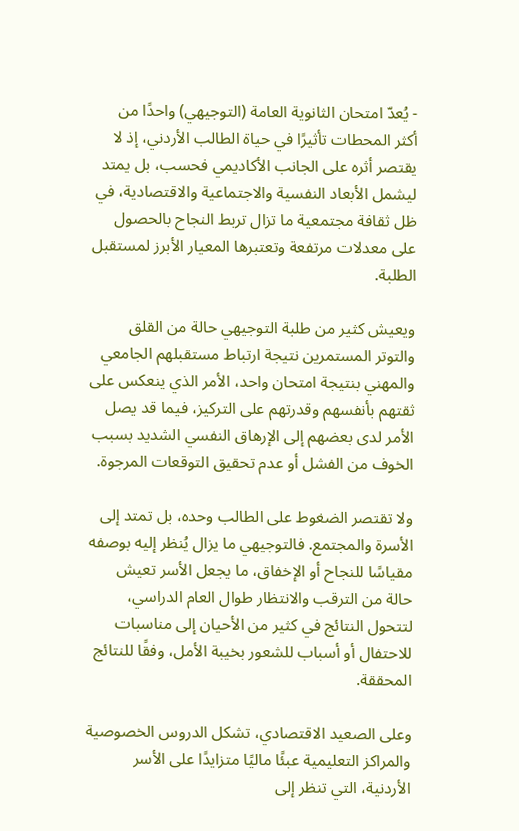- يُعدّ امتحان الثانوية العامة (التوجيهي) واحدًا من أكثر المحطات تأثيرًا في حياة الطالب الأردني، إذ لا يقتصر أثره على الجانب الأكاديمي فحسب، بل يمتد ليشمل الأبعاد النفسية والاجتماعية والاقتصادية، في ظل ثقافة مجتمعية ما تزال تربط النجاح بالحصول على معدلات مرتفعة وتعتبرها المعيار الأبرز لمستقبل الطلبة.

ويعيش كثير من طلبة التوجيهي حالة من القلق والتوتر المستمرين نتيجة ارتباط مستقبلهم الجامعي والمهني بنتيجة امتحان واحد، الأمر الذي ينعكس على ثقتهم بأنفسهم وقدرتهم على التركيز، فيما قد يصل الأمر لدى بعضهم إلى الإرهاق النفسي الشديد بسبب الخوف من الفشل أو عدم تحقيق التوقعات المرجوة.

ولا تقتصر الضغوط على الطالب وحده، بل تمتد إلى الأسرة والمجتمع. فالتوجيهي ما يزال يُنظر إليه بوصفه مقياسًا للنجاح أو الإخفاق، ما يجعل الأسر تعيش حالة من الترقب والانتظار طوال العام الدراسي، لتتحول النتائج في كثير من الأحيان إلى مناسبات للاحتفال أو أسباب للشعور بخيبة الأمل، وفقًا للنتائج المحققة.

وعلى الصعيد الاقتصادي، تشكل الدروس الخصوصية والمراكز التعليمية عبئًا ماليًا متزايدًا على الأسر الأردنية، التي تنظر إلى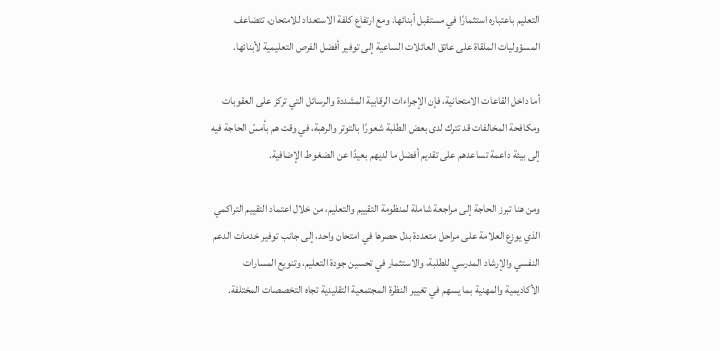التعليم باعتباره استثمارًا في مستقبل أبنائها. ومع ارتفاع كلفة الاستعداد للامتحان، تتضاعف المسؤوليات الملقاة على عاتق العائلات الساعية إلى توفير أفضل الفرص التعليمية لأبنائها.

أما داخل القاعات الامتحانية، فإن الإجراءات الرقابية المشددة والرسائل التي تركز على العقوبات ومكافحة المخالفات قد تترك لدى بعض الطلبة شعورًا بالتوتر والرهبة، في وقت هم بأمسّ الحاجة فيه إلى بيئة داعمة تساعدهم على تقديم أفضل ما لديهم بعيدًا عن الضغوط الإضافية.

ومن هنا تبرز الحاجة إلى مراجعة شاملة لمنظومة التقييم والتعليم، من خلال اعتماد التقييم التراكمي الذي يوزع العلامة على مراحل متعددة بدل حصرها في امتحان واحد، إلى جانب توفير خدمات الدعم النفسي والإرشاد المدرسي للطلبة، والاستثمار في تحسين جودة التعليم، وتنويع المسارات الأكاديمية والمهنية بما يسهم في تغيير النظرة المجتمعية التقليدية تجاه التخصصات المختلفة.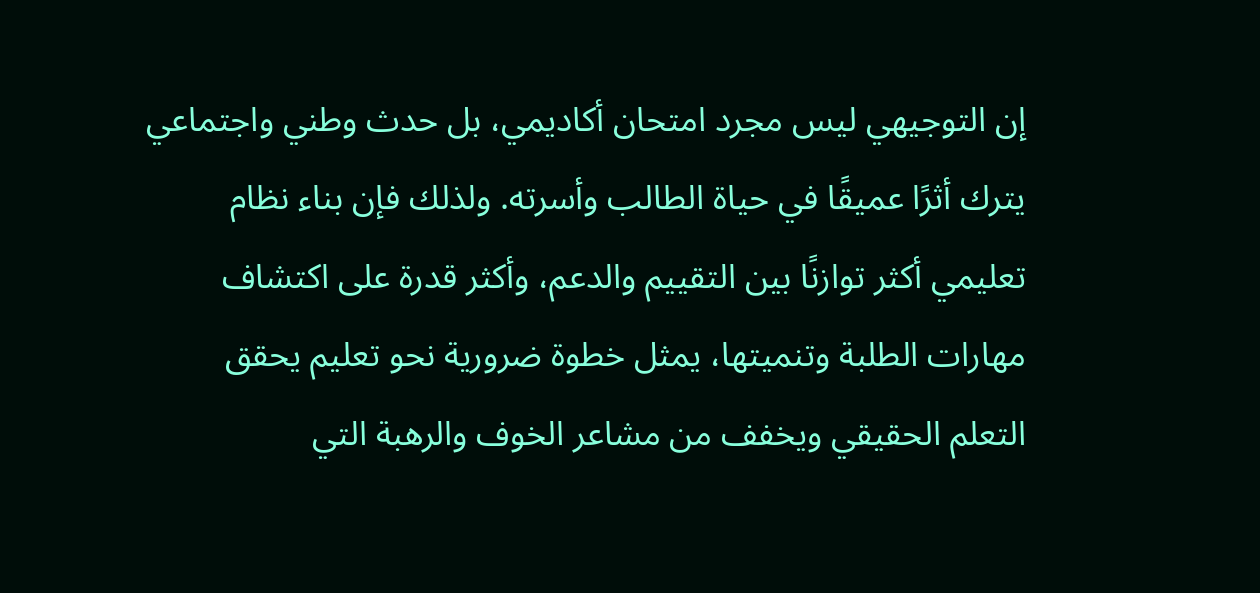إن التوجيهي ليس مجرد امتحان أكاديمي، بل حدث وطني واجتماعي يترك أثرًا عميقًا في حياة الطالب وأسرته. ولذلك فإن بناء نظام تعليمي أكثر توازنًا بين التقييم والدعم، وأكثر قدرة على اكتشاف مهارات الطلبة وتنميتها، يمثل خطوة ضرورية نحو تعليم يحقق التعلم الحقيقي ويخفف من مشاعر الخوف والرهبة التي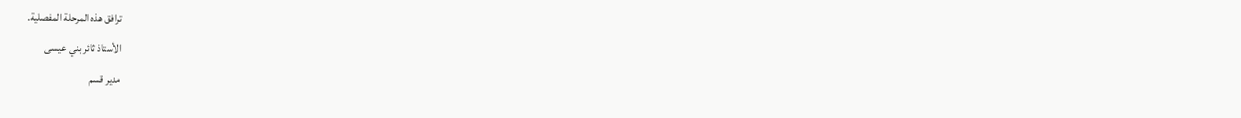ترافق هذه المرحلة المفصلية.
الأستاذ ثائر بني عيسى
مدير قسم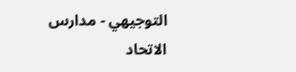التوجيهي - مدارس الاتحاد